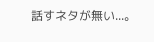話すネタが無い...。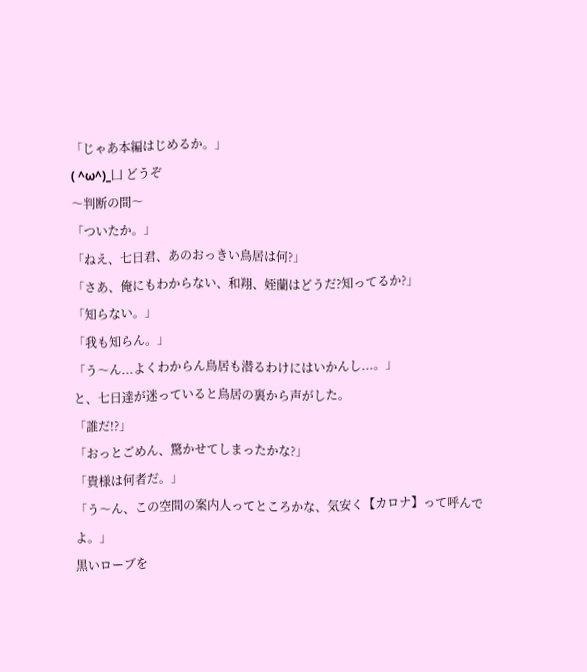「じゃあ本編はじめるか。」
( ^ω^)_凵 どうぞ
〜判断の間〜
「ついたか。」
「ねえ、七日君、あのおっきい鳥居は何?」
「さあ、俺にもわからない、和翔、姪蘭はどうだ?知ってるか?」
「知らない。」
「我も知らん。」
「う〜ん...よくわからん鳥居も潜るわけにはいかんし...。」
と、七日達が迷っていると鳥居の裏から声がした。
「誰だ!?」
「おっとごめん、驚かせてしまったかな?」
「貴様は何者だ。」
「う〜ん、この空間の案内人ってところかな、気安く【カロナ】って呼んでよ。」
黒いローブを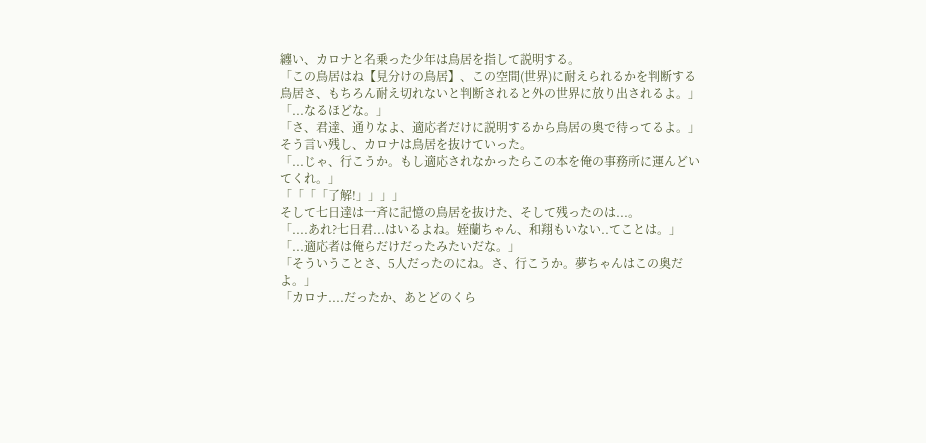纏い、カロナと名乗った少年は鳥居を指して説明する。
「この鳥居はね【見分けの鳥居】、この空間(世界)に耐えられるかを判断する鳥居さ、もちろん耐え切れないと判断されると外の世界に放り出されるよ。」
「...なるほどな。」
「さ、君達、通りなよ、適応者だけに説明するから鳥居の奥で待ってるよ。」
そう言い残し、カロナは鳥居を抜けていった。
「...じゃ、行こうか。もし適応されなかったらこの本を俺の事務所に運んどいてくれ。」
「「「「了解!」」」」
そして七日達は一斉に記憶の鳥居を抜けた、そして残ったのは...。
「....あれ?七日君...はいるよね。姪蘭ちゃん、和翔もいない..てことは。」
「...適応者は俺らだけだったみたいだな。」
「そういうことさ、5人だったのにね。さ、行こうか。夢ちゃんはこの奥だよ。」
「カロナ....だったか、あとどのくら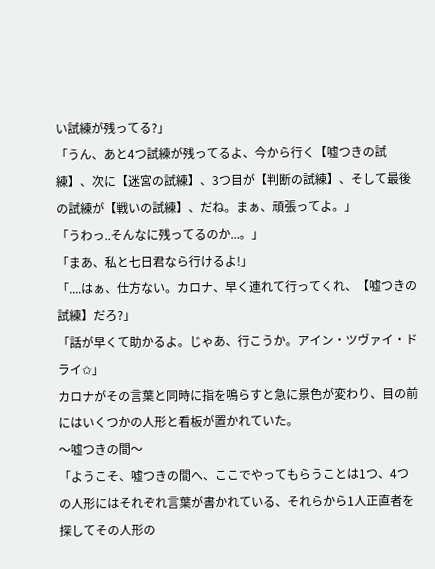い試練が残ってる?」
「うん、あと4つ試練が残ってるよ、今から行く【嘘つきの試練】、次に【迷宮の試練】、3つ目が【判断の試練】、そして最後の試練が【戦いの試練】、だね。まぁ、頑張ってよ。」
「うわっ..そんなに残ってるのか...。」
「まあ、私と七日君なら行けるよ!」
「....はぁ、仕方ない。カロナ、早く連れて行ってくれ、【嘘つきの試練】だろ?」
「話が早くて助かるよ。じゃあ、行こうか。アイン・ツヴァイ・ドライ✩」
カロナがその言葉と同時に指を鳴らすと急に景色が変わり、目の前にはいくつかの人形と看板が置かれていた。
〜嘘つきの間〜
「ようこそ、嘘つきの間へ、ここでやってもらうことは1つ、4つの人形にはそれぞれ言葉が書かれている、それらから1人正直者を探してその人形の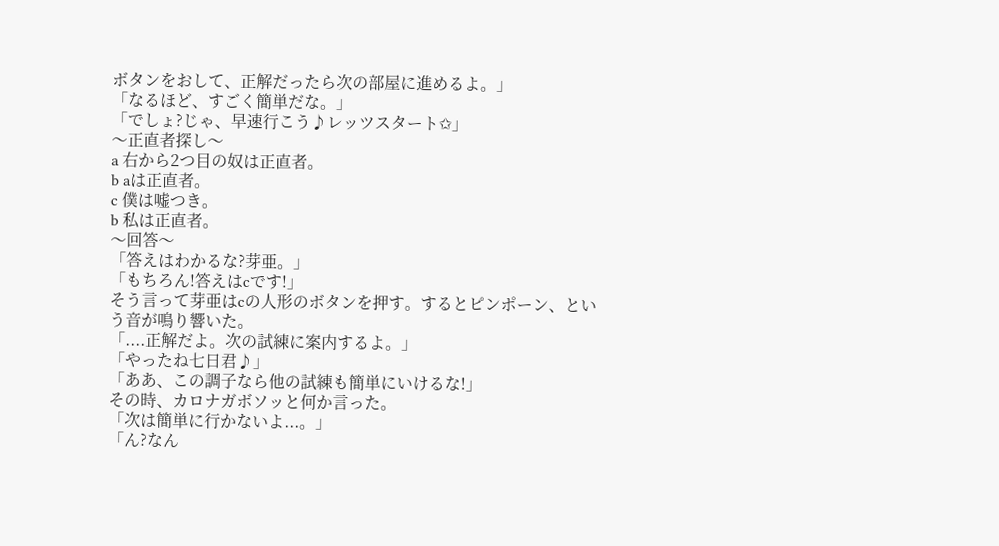ボタンをおして、正解だったら次の部屋に進めるよ。」
「なるほど、すごく簡単だな。」
「でしょ?じゃ、早速行こう♪レッツスタート✩」
〜正直者探し〜
a 右から2つ目の奴は正直者。
b aは正直者。
c 僕は嘘つき。
b 私は正直者。
〜回答〜
「答えはわかるな?芽亜。」
「もちろん!答えはcです!」
そう言って芽亜はcの人形のボタンを押す。するとピンポーン、という音が鳴り響いた。
「....正解だよ。次の試練に案内するよ。」
「やったね七日君♪」
「ああ、この調子なら他の試練も簡単にいけるな!」
その時、カロナガボソッと何か言った。
「次は簡単に行かないよ...。」
「ん?なん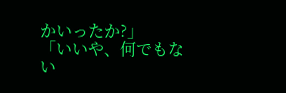かいったか?」
「いいや、何でもない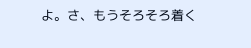よ。さ、もうそろそろ着く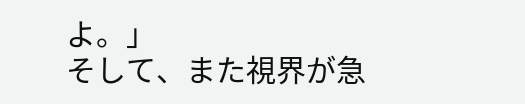よ。」
そして、また視界が急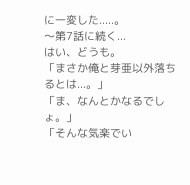に一変した.....。
〜第7話に続く...
はい、どうも。
「まさか俺と芽亜以外落ちるとは...。」
「ま、なんとかなるでしょ。」
「そんな気楽でい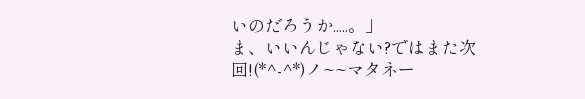いのだろうか.....。」
ま、いいんじゃない?ではまた次回!(*^-^*)ノ~~マタネー